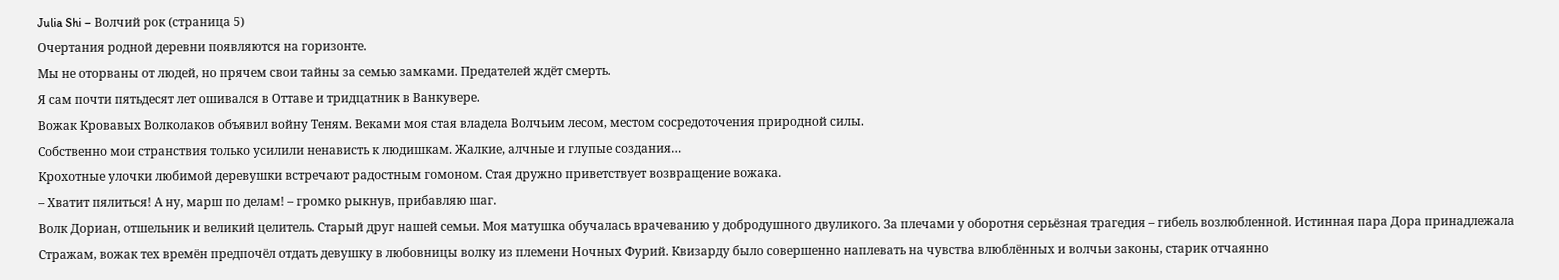Julia Shi – Волчий рок (страница 5)
Очертания родной деревни появляются на горизонте.
Мы не оторваны от людей, но прячем свои тайны за семью замками. Предателей ждёт смерть.
Я сам почти пятьдесят лет ошивался в Оттаве и тридцатник в Ванкувере.
Вожак Кровавых Волколаков объявил войну Теням. Веками моя стая владела Волчьим лесом, местом сосредоточения природной силы.
Собственно мои странствия только усилили ненависть к людишкам. Жалкие, алчные и глупые создания…
Крохотные улочки любимой деревушки встречают радостным гомоном. Стая дружно приветствует возвращение вожака.
– Хватит пялиться! А ну, марш по делам! – громко рыкнув, прибавляю шаг.
Волк Дориан, отшельник и великий целитель. Старый друг нашей семьи. Моя матушка обучалась врачеванию у добродушного двуликого. За плечами у оборотня серьёзная трагедия – гибель возлюбленной. Истинная пара Дора принадлежала Стражам, вожак тех времён предпочёл отдать девушку в любовницы волку из племени Ночных Фурий. Квизарду было совершенно наплевать на чувства влюблённых и волчьи законы, старик отчаянно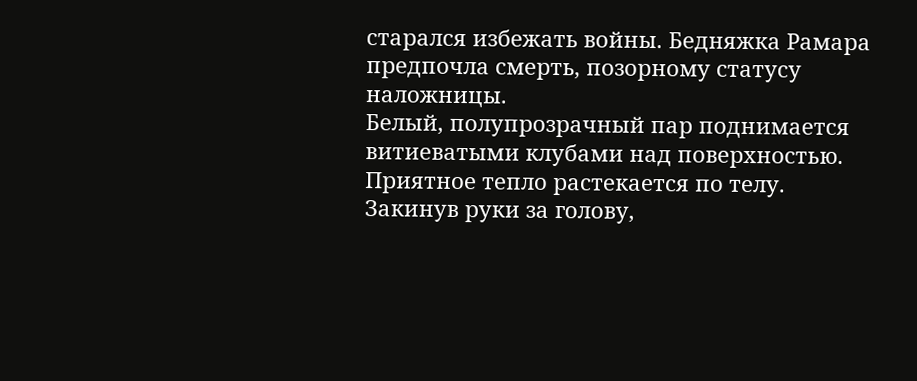старался избежать войны. Бедняжка Рамара предпочла смерть, позорному статусу наложницы.
Белый, полупрозрачный пар поднимается витиеватыми клубами над поверхностью. Приятное тепло растекается по телу. Закинув руки за голову,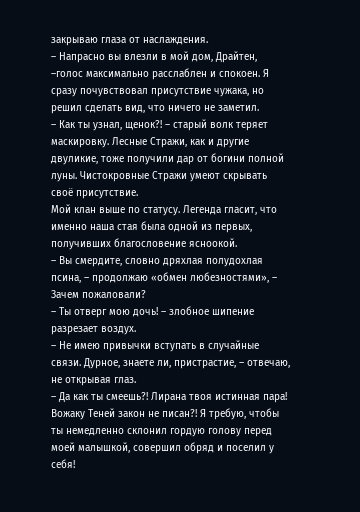закрываю глаза от наслаждения.
– Напрасно вы влезли в мой дом, Драйтен, –голос максимально расслаблен и спокоен. Я сразу почувствовал присутствие чужака, но решил сделать вид, что ничего не заметил.
– Как ты узнал, щенок?! – старый волк теряет маскировку. Лесные Стражи, как и другие двуликие, тоже получили дар от богини полной луны. Чистокровные Стражи умеют скрывать своё присутствие.
Мой клан выше по статусу. Легенда гласит, что именно наша стая была одной из первых, получивших благословение ясноокой.
– Вы смердите, словно дряхлая полудохлая псина, – продолжаю «обмен любезностями», – Зачем пожаловали?
– Ты отверг мою дочь! – злобное шипение разрезает воздух.
– Не имею привычки вступать в случайные связи. Дурное, знаете ли, пристрастие, – отвечаю, не открывая глаз.
– Да как ты смеешь?! Лирана твоя истинная пара! Вожаку Теней закон не писан?! Я требую, чтобы ты немедленно склонил гордую голову перед моей малышкой, совершил обряд и поселил у себя!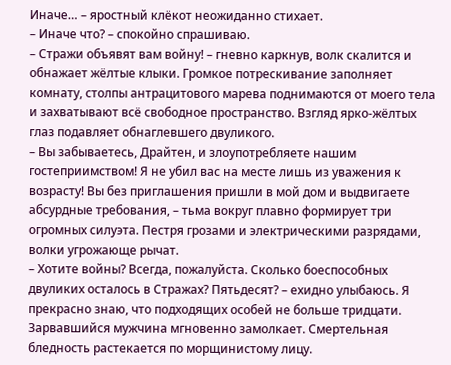Иначе… – яростный клёкот неожиданно стихает.
– Иначе что? – спокойно спрашиваю.
– Стражи объявят вам войну! – гневно каркнув, волк скалится и обнажает жёлтые клыки. Громкое потрескивание заполняет комнату, столпы антрацитового марева поднимаются от моего тела и захватывают всё свободное пространство. Взгляд ярко-жёлтых глаз подавляет обнаглевшего двуликого.
– Вы забываетесь, Драйтен, и злоупотребляете нашим гостеприимством! Я не убил вас на месте лишь из уважения к возрасту! Вы без приглашения пришли в мой дом и выдвигаете абсурдные требования, – тьма вокруг плавно формирует три огромных силуэта. Пестря грозами и электрическими разрядами, волки угрожающе рычат.
– Хотите войны? Всегда, пожалуйста. Сколько боеспособных двуликих осталось в Стражах? Пятьдесят? – ехидно улыбаюсь. Я прекрасно знаю, что подходящих особей не больше тридцати. Зарвавшийся мужчина мгновенно замолкает. Смертельная бледность растекается по морщинистому лицу.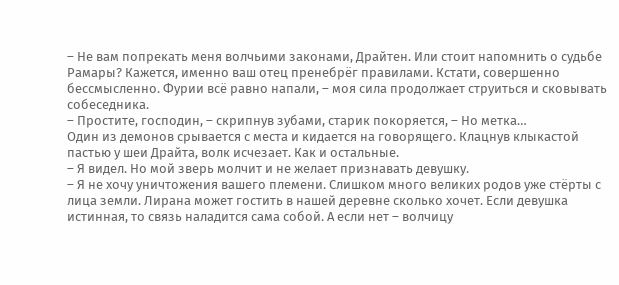– Не вам попрекать меня волчьими законами, Драйтен. Или стоит напомнить о судьбе Рамары? Кажется, именно ваш отец пренебрёг правилами. Кстати, совершенно бессмысленно. Фурии всё равно напали, – моя сила продолжает струиться и сковывать собеседника.
– Простите, господин, – скрипнув зубами, старик покоряется, – Но метка…
Один из демонов срывается с места и кидается на говорящего. Клацнув клыкастой пастью у шеи Драйта, волк исчезает. Как и остальные.
– Я видел. Но мой зверь молчит и не желает признавать девушку.
– Я не хочу уничтожения вашего племени. Слишком много великих родов уже стёрты с лица земли. Лирана может гостить в нашей деревне сколько хочет. Если девушка истинная, то связь наладится сама собой. А если нет – волчицу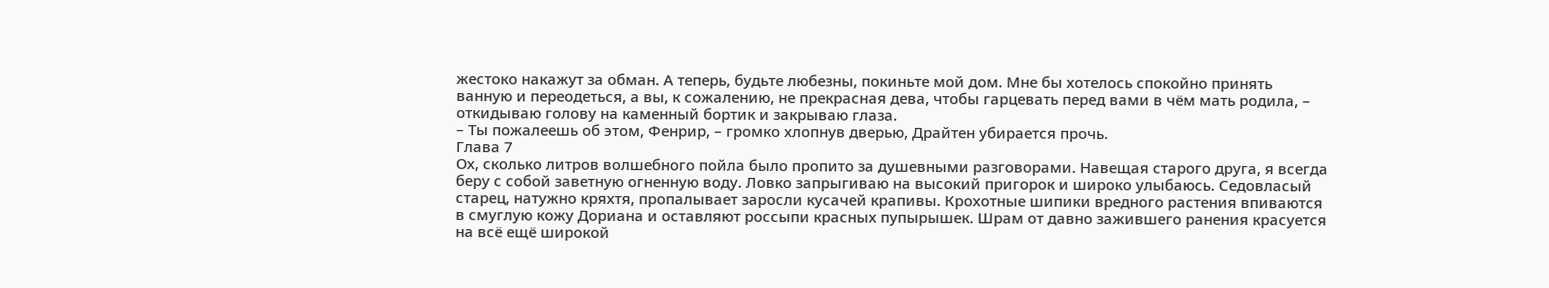жестоко накажут за обман. А теперь, будьте любезны, покиньте мой дом. Мне бы хотелось спокойно принять ванную и переодеться, а вы, к сожалению, не прекрасная дева, чтобы гарцевать перед вами в чём мать родила, – откидываю голову на каменный бортик и закрываю глаза.
– Ты пожалеешь об этом, Фенрир, – громко хлопнув дверью, Драйтен убирается прочь.
Глава 7
Ох, сколько литров волшебного пойла было пропито за душевными разговорами. Навещая старого друга, я всегда беру с собой заветную огненную воду. Ловко запрыгиваю на высокий пригорок и широко улыбаюсь. Седовласый старец, натужно кряхтя, пропалывает заросли кусачей крапивы. Крохотные шипики вредного растения впиваются в смуглую кожу Дориана и оставляют россыпи красных пупырышек. Шрам от давно зажившего ранения красуется на всё ещё широкой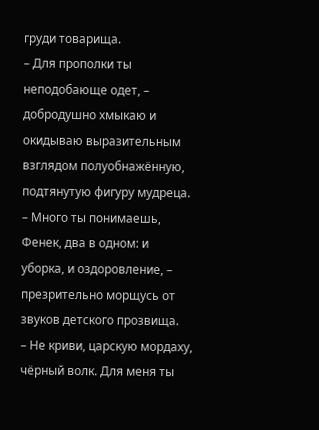груди товарища.
– Для прополки ты неподобающе одет, – добродушно хмыкаю и окидываю выразительным взглядом полуобнажённую, подтянутую фигуру мудреца.
– Много ты понимаешь, Фенек, два в одном: и уборка, и оздоровление, – презрительно морщусь от звуков детского прозвища.
– Не криви, царскую мордаху, чёрный волк. Для меня ты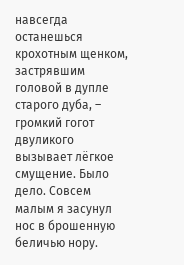навсегда останешься крохотным щенком, застрявшим головой в дупле старого дуба, – громкий гогот двуликого вызывает лёгкое смущение. Было дело. Совсем малым я засунул нос в брошенную беличью нору.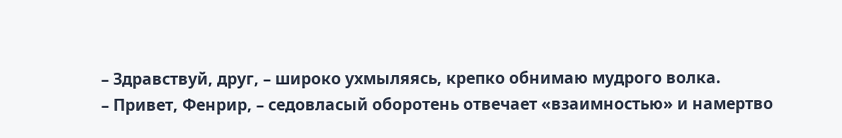– Здравствуй, друг, – широко ухмыляясь, крепко обнимаю мудрого волка.
– Привет, Фенрир, – седовласый оборотень отвечает «взаимностью» и намертво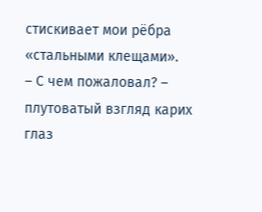стискивает мои рёбра «стальными клещами».
– С чем пожаловал? – плутоватый взгляд карих глаз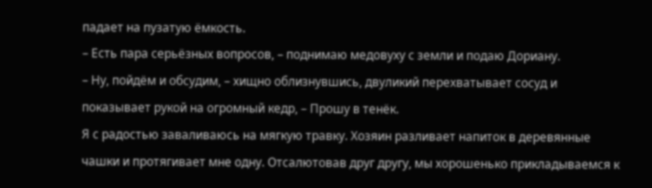падает на пузатую ёмкость.
– Есть пара серьёзных вопросов, – поднимаю медовуху с земли и подаю Дориану.
– Ну, пойдём и обсудим, – хищно облизнувшись, двуликий перехватывает сосуд и показывает рукой на огромный кедр, – Прошу в тенёк.
Я с радостью заваливаюсь на мягкую травку. Хозяин разливает напиток в деревянные чашки и протягивает мне одну. Отсалютовав друг другу, мы хорошенько прикладываемся к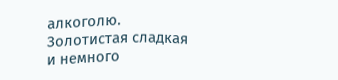алкоголю. Золотистая сладкая и немного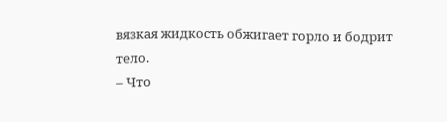вязкая жидкость обжигает горло и бодрит тело.
– Что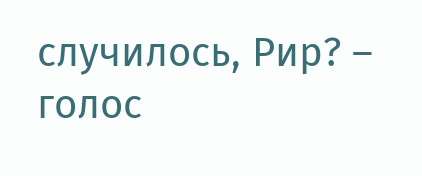случилось, Рир? – голос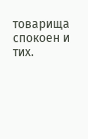товарища спокоен и тих.